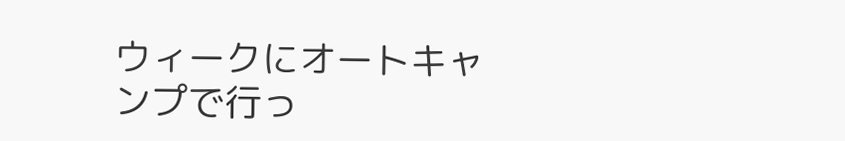ウィークにオートキャンプで行っ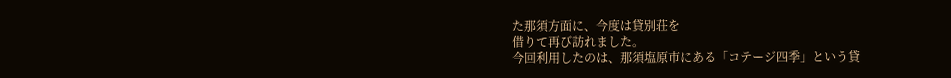た那須方面に、今度は貸別荘を
借りて再び訪れました。
今回利用したのは、那須塩原市にある「コテージ四季」という貸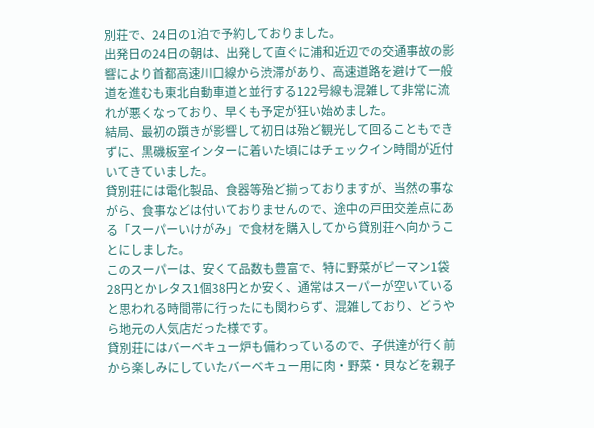別荘で、24日の1泊で予約しておりました。
出発日の24日の朝は、出発して直ぐに浦和近辺での交通事故の影
響により首都高速川口線から渋滞があり、高速道路を避けて一般
道を進むも東北自動車道と並行する122号線も混雑して非常に流
れが悪くなっており、早くも予定が狂い始めました。
結局、最初の躓きが影響して初日は殆ど観光して回ることもでき
ずに、黒磯板室インターに着いた頃にはチェックイン時間が近付
いてきていました。
貸別荘には電化製品、食器等殆ど揃っておりますが、当然の事な
がら、食事などは付いておりませんので、途中の戸田交差点にあ
る「スーパーいけがみ」で食材を購入してから貸別荘へ向かうこ
とにしました。
このスーパーは、安くて品数も豊富で、特に野菜がピーマン1袋
28円とかレタス1個38円とか安く、通常はスーパーが空いている
と思われる時間帯に行ったにも関わらず、混雑しており、どうや
ら地元の人気店だった様です。
貸別荘にはバーベキュー炉も備わっているので、子供達が行く前
から楽しみにしていたバーベキュー用に肉・野菜・貝などを親子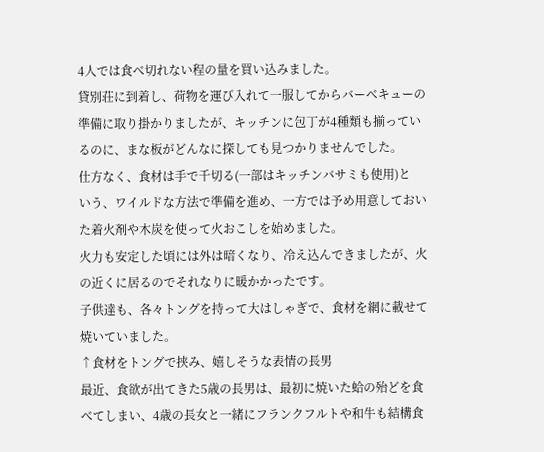4人では食べ切れない程の量を買い込みました。
貸別荘に到着し、荷物を運び入れて一服してからバーベキューの
準備に取り掛かりましたが、キッチンに包丁が4種類も揃ってい
るのに、まな板がどんなに探しても見つかりませんでした。
仕方なく、食材は手で千切る(一部はキッチンバサミも使用)と
いう、ワイルドな方法で準備を進め、一方では予め用意しておい
た着火剤や木炭を使って火おこしを始めました。
火力も安定した頃には外は暗くなり、冷え込んできましたが、火
の近くに居るのでそれなりに暖かかったです。
子供達も、各々トングを持って大はしゃぎで、食材を網に載せて
焼いていました。
↑食材をトングで挟み、嬉しそうな表情の長男
最近、食欲が出てきた5歳の長男は、最初に焼いた蛤の殆どを食
べてしまい、4歳の長女と一緒にフランクフルトや和牛も結構食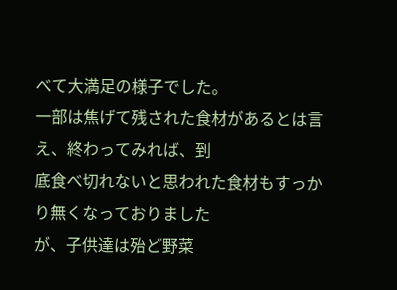べて大満足の様子でした。
一部は焦げて残された食材があるとは言え、終わってみれば、到
底食べ切れないと思われた食材もすっかり無くなっておりました
が、子供達は殆ど野菜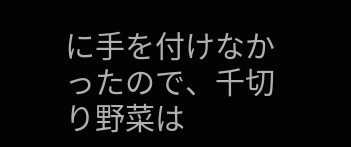に手を付けなかったので、千切り野菜は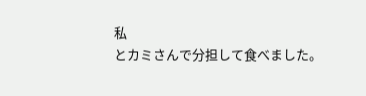私
とカミさんで分担して食べました。